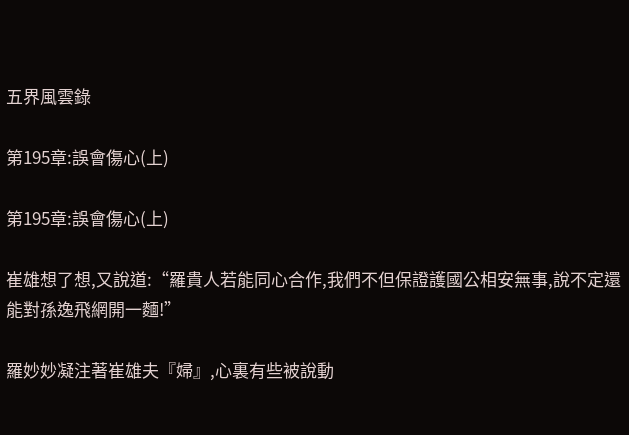五界風雲錄

第195章:誤會傷心(上)

第195章:誤會傷心(上)

崔雄想了想,又說道:“羅貴人若能同心合作,我們不但保證護國公相安無事,說不定還能對孫逸飛網開一麵!”

羅妙妙凝注著崔雄夫『婦』,心裏有些被說動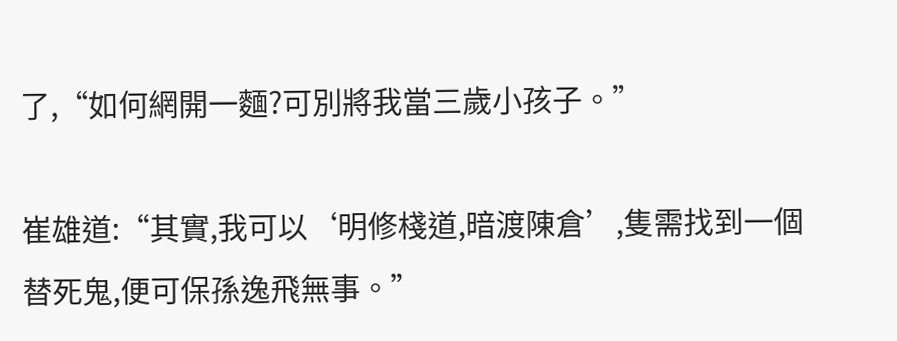了,“如何網開一麵?可別將我當三歲小孩子。”

崔雄道:“其實,我可以‘明修棧道,暗渡陳倉’,隻需找到一個替死鬼,便可保孫逸飛無事。”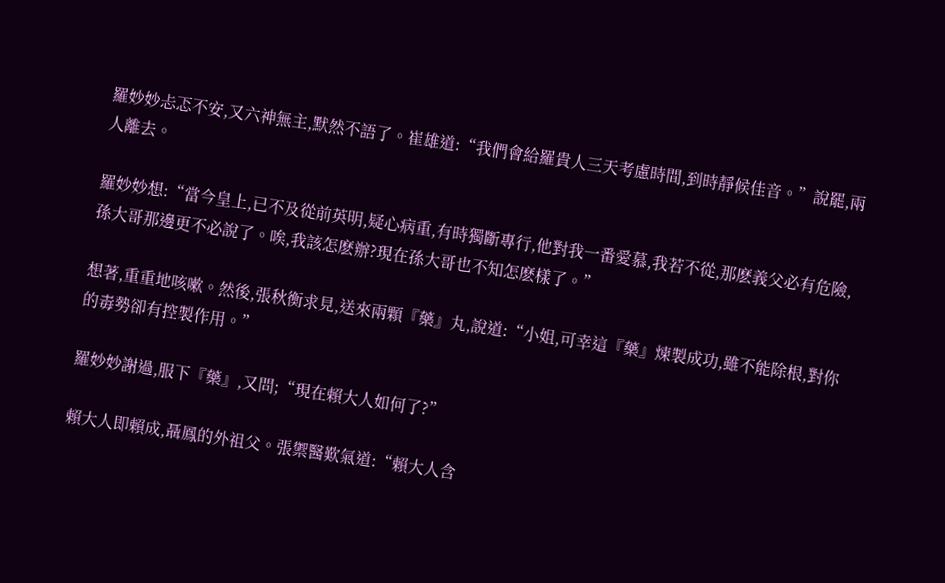羅妙妙忐忑不安,又六神無主,默然不語了。崔雄道:“我們會給羅貴人三天考慮時間,到時靜候佳音。”說罷,兩人離去。

羅妙妙想:“當今皇上,已不及從前英明,疑心病重,有時獨斷專行,他對我一番愛慕,我若不從,那麽義父必有危險,孫大哥那邊更不必說了。唉,我該怎麽辦?現在孫大哥也不知怎麽樣了。”

想著,重重地咳嗽。然後,張秋衡求見,送來兩顆『藥』丸,說道:“小姐,可幸這『藥』煉製成功,雖不能除根,對你的毒勢卻有控製作用。”

羅妙妙謝過,服下『藥』,又問;“現在賴大人如何了?”

賴大人即賴成,聶鳳的外祖父。張禦醫歎氣道:“賴大人含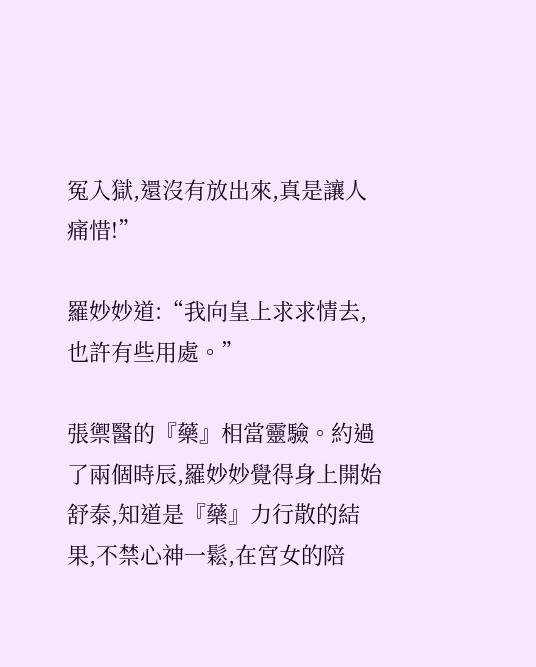冤入獄,還沒有放出來,真是讓人痛惜!”

羅妙妙道:“我向皇上求求情去,也許有些用處。”

張禦醫的『藥』相當靈驗。約過了兩個時辰,羅妙妙覺得身上開始舒泰,知道是『藥』力行散的結果,不禁心神一鬆,在宮女的陪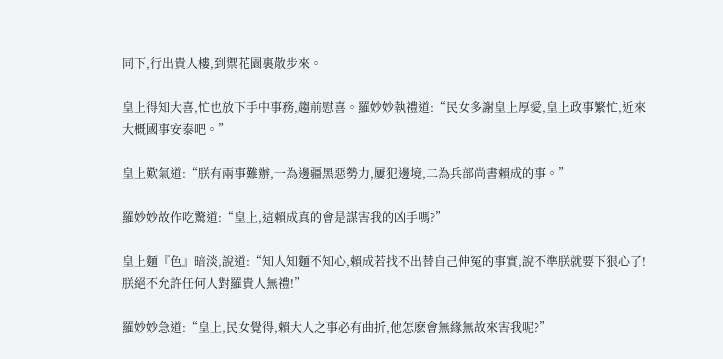同下,行出貴人樓,到禦花園裏散步來。

皇上得知大喜,忙也放下手中事務,趨前慰喜。羅妙妙執禮道:“民女多謝皇上厚愛,皇上政事繁忙,近來大概國事安泰吧。”

皇上歎氣道:“朕有兩事難辦,一為邊疆黑惡勢力,屢犯邊境,二為兵部尚書賴成的事。”

羅妙妙故作吃驚道:“皇上,這賴成真的會是謀害我的凶手嗎?”

皇上麵『色』暗淡,說道:“知人知麵不知心,賴成若找不出替自己伸冤的事實,說不準朕就要下狠心了!朕絕不允許任何人對羅貴人無禮!”

羅妙妙急道:“皇上,民女覺得,賴大人之事必有曲折,他怎麽會無緣無故來害我呢?”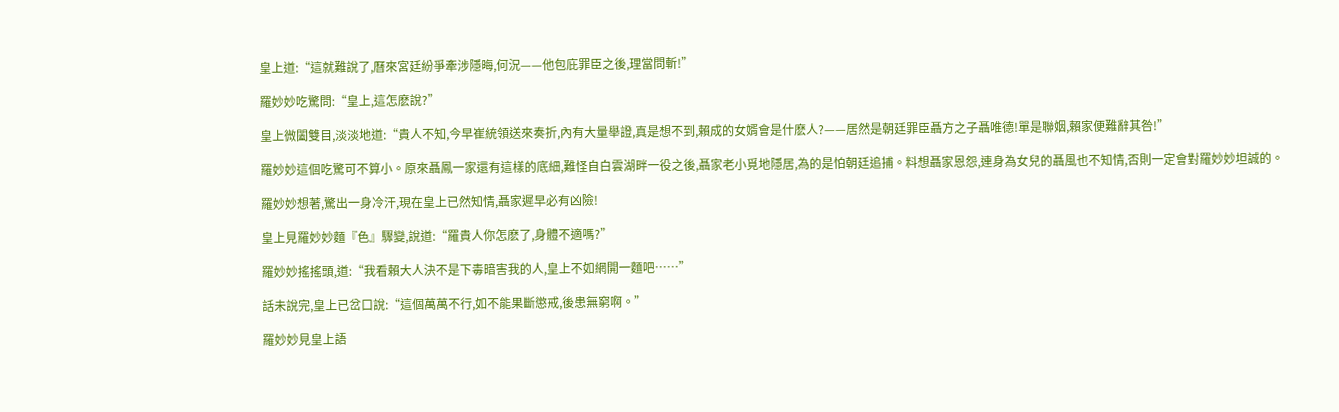皇上道:“這就難說了,曆來宮廷紛爭牽涉隱晦,何況——他包庇罪臣之後,理當問斬!”

羅妙妙吃驚問:“皇上,這怎麽說?”

皇上微闔雙目,淡淡地道:“貴人不知,今早崔統領送來奏折,內有大量舉證,真是想不到,賴成的女婿會是什麽人?——居然是朝廷罪臣聶方之子聶唯德!單是聯姻,賴家便難辭其咎!”

羅妙妙這個吃驚可不算小。原來聶鳳一家還有這樣的底細,難怪自白雲湖畔一役之後,聶家老小覓地隱居,為的是怕朝廷追捕。料想聶家恩怨,連身為女兒的聶風也不知情,否則一定會對羅妙妙坦誠的。

羅妙妙想著,驚出一身冷汗,現在皇上已然知情,聶家遲早必有凶險!

皇上見羅妙妙麵『色』驟變,說道:“羅貴人你怎麽了,身體不適嗎?”

羅妙妙搖搖頭,道:“我看賴大人決不是下毒暗害我的人,皇上不如網開一麵吧……”

話未說完,皇上已岔口說:“這個萬萬不行,如不能果斷懲戒,後患無窮啊。”

羅妙妙見皇上語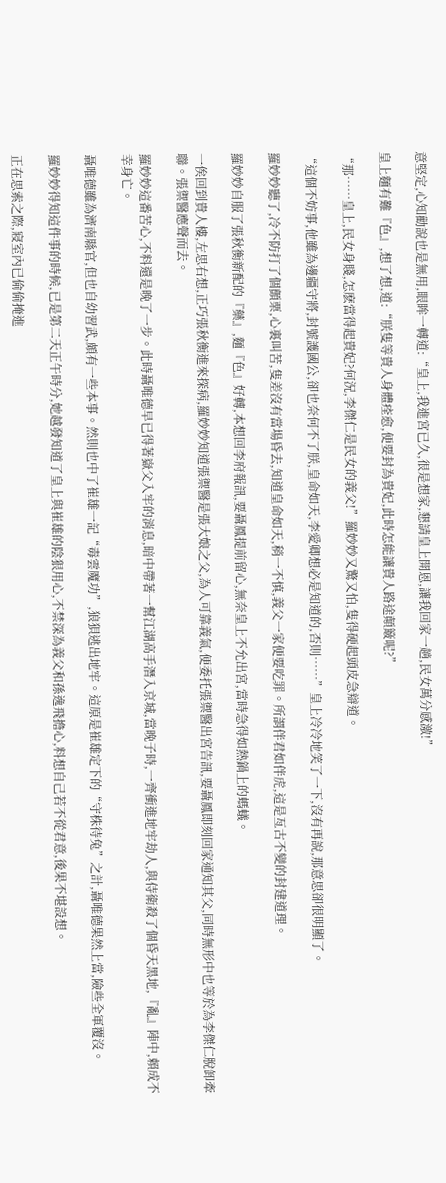意堅定,心知勸說也是無用,眼眸一轉道:“皇上,我進宮已久,很是想家,懇請皇上開恩,讓我回家一趟,民女萬分感激!”

皇上麵有難『色』,想了想,道:“朕隻等貴人身體痊愈,便要封為貴妃,此時怎能讓貴人路途顛簸呢?”

“那……皇上,民女身賤,怎麽當得起貴妃?何況,李傑仁是民女的義父!”羅妙妙又驚又怕,隻得硬起頭皮急辯道。

“這個不妨事,他雖為邊疆守將,封號護國公,卻也奈何不了朕,皇命如天,李愛卿想必是知道的,否則……”皇上冷冷地笑了一下,沒有再說,那意思卻很明顯了。

羅妙妙聽了,冷不防打了個顫栗,心裏叫苦,隻差沒有當場昏去,知道皇命如天,稍一不慎,義父一家便要吃罪。所謂伴君如伴虎,這是亙古不變的封建道理。

羅妙妙自服了張秋衡新配的『藥』,麵『色』好轉,本想回李府報訊,要聶鳳提前留心,無奈皇上不允出宮,當時急得如熱鍋上的螞蟻。

一俟回到貴人樓,左思右想,正巧張秋衡進來探病,羅妙妙知道張禦醫是張大娘之父,為人可靠義氣,便委托張禦醫出宮告訊,要聶鳳即刻回家通知其父,同時無形中也等於為李傑仁脫卸牽聯。張禦醫應聲而去。

羅妙妙這番苦心,不料還是晚了一步。此時聶唯德早已得著嶽父入牢的消息,暗中帶著一幫江湖高手潛入京城,當晚子時,一齊衝進地牢劫人,與侍衛殺了個昏天黑地,『亂』陣中,賴成不幸身亡。

聶唯德雖為濟南縣官,但也自幼習武,頗有一些本事。然則也中了崔雄一記“毒雲魔功”,狼狽逃出地牢。這原是崔雄定下的“守株待兔”之計,聶唯德果然上當,險些全軍覆沒。

羅妙妙得知這件事的時候,已是第二天正午時分,她越發知道了皇上與崔雄的陰狠用心,不禁深為義父和孫逸飛擔心,料想自己若不從君意,後果不堪設想。

正在思索之際,寢室內已偷偷掩進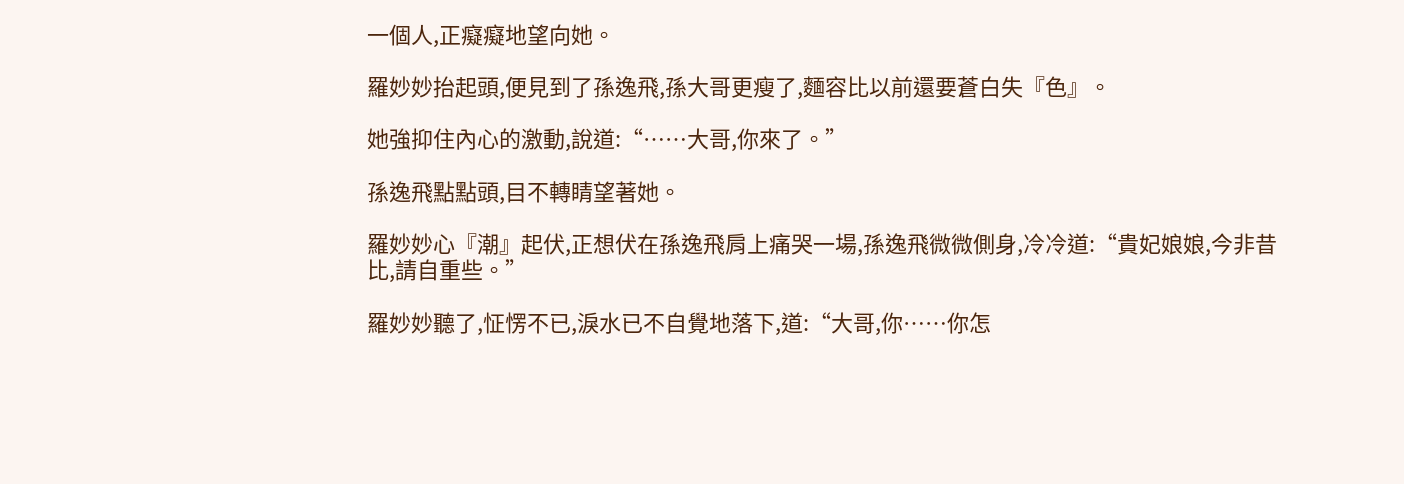一個人,正癡癡地望向她。

羅妙妙抬起頭,便見到了孫逸飛,孫大哥更瘦了,麵容比以前還要蒼白失『色』。

她強抑住內心的激動,說道:“……大哥,你來了。”

孫逸飛點點頭,目不轉睛望著她。

羅妙妙心『潮』起伏,正想伏在孫逸飛肩上痛哭一場,孫逸飛微微側身,冷冷道:“貴妃娘娘,今非昔比,請自重些。”

羅妙妙聽了,怔愣不已,淚水已不自覺地落下,道:“大哥,你……你怎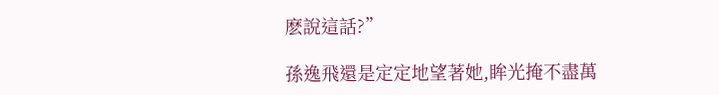麽說這話?”

孫逸飛還是定定地望著她,眸光掩不盡萬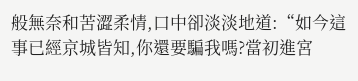般無奈和苦澀柔情,口中卻淡淡地道:“如今這事已經京城皆知,你還要騙我嗎?當初進宮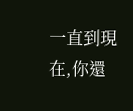一直到現在,你還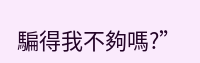騙得我不夠嗎?”